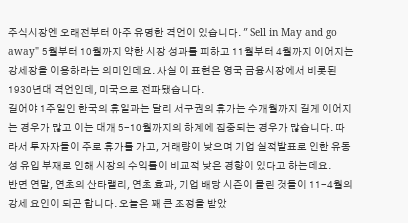주식시장엔 오래전부터 아주 유명한 격언이 있습니다. " Sell in May and go away" 5월부터 10월까지 약한 시장 성과를 피하고 11월부터 4월까지 이어지는 강세장을 이용하라는 의미인데요. 사실 이 표현은 영국 금융시장에서 비롯된 1930년대 격언인데, 미국으로 전파됐습니다.
길어야 1주일인 한국의 휴일과는 달리 서구권의 휴가는 수개월까지 길게 이어지는 경우가 많고 이는 대개 5-10월까지의 하계에 집중되는 경우가 많습니다. 따라서 투자자들이 주로 휴가를 가고, 거래량이 낮으며 기업 실적발표로 인한 유동성 유입 부재로 인해 시장의 수익률이 비교적 낮은 경향이 있다고 하는데요.
반면 연말, 연초의 산타랠리, 연초 효과, 기업 배당 시즌이 몰린 것들이 11-4월의 강세 요인이 되곤 합니다. 오늘은 꽤 큰 조정을 받았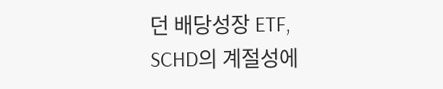던 배당성장 ETF, SCHD의 계절성에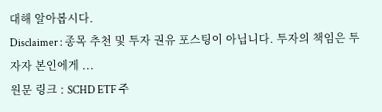대해 알아봅시다.
Disclaimer : 종목 추천 및 투자 권유 포스팅이 아닙니다. 투자의 책임은 투자자 본인에게 ...
원문 링크 : SCHD ETF 주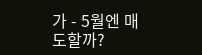가 - 5월엔 매도할까?